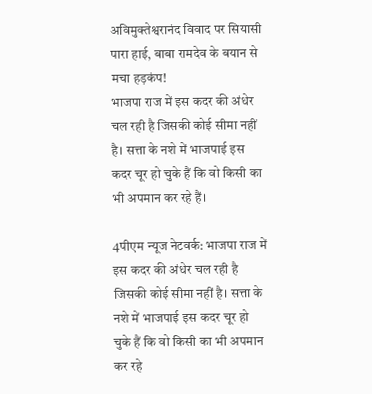अविमुक्तेश्वरानंद विवाद पर सियासी पारा हाई, बाबा रामदेव के बयान से मचा हड़कंप!
भाजपा राज में इस कदर की अंधेर चल रही है जिसकी कोई सीमा नहीं है। सत्ता के नशे में भाजपाई इस कदर चूर हो चुके हैं कि वो किसी का भी अपमान कर रहे हैं।

4पीएम न्यूज नेटवर्क: भाजपा राज में इस कदर की अंधेर चल रही है जिसकी कोई सीमा नहीं है। सत्ता के नशे में भाजपाई इस कदर चूर हो चुके हैं कि वो किसी का भी अपमान कर रहे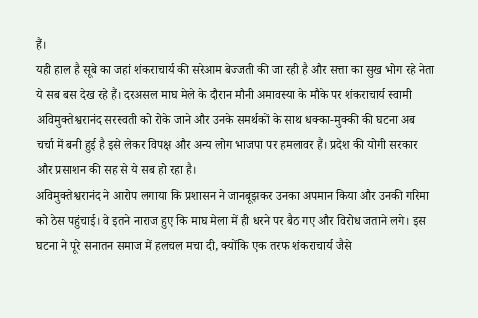हैं।
यही हाल है सूबे का जहां शंकराचार्य की सरेआम बेज्जती की जा रही है और सत्ता का सुख भोग रहे नेता ये सब बस देख रहे हैं। दरअसल माघ मेले के दौरान मौनी अमावस्या के मौके पर शंकराचार्य स्वामी अविमुक्तेश्वरानंद सरस्वती को रोके जाने और उनके समर्थकों के साथ धक्का-मुक्की की घटना अब चर्चा में बनी हुई है इसे लेकर विपक्ष और अन्य लोग भाजपा पर हमलावर हैं। प्रदेश की योगी सरकार और प्रसाशन की सह से ये सब हो रहा है।
अविमुक्तेश्वरानंद ने आरोप लगाया कि प्रशासन ने जानबूझकर उनका अपमान किया और उनकी गरिमा को ठेस पहुंचाई। वे इतने नाराज हुए कि माघ मेला में ही धरने पर बैठ गए और विरोध जताने लगे। इस घटना ने पूरे सनातन समाज में हलचल मचा दी, क्योंकि एक तरफ शंकराचार्य जैसे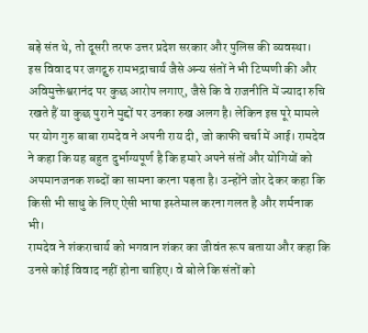बड़े संत थे, तो दूसरी तरफ उत्तर प्रदेश सरकार और पुलिस की व्यवस्था।
इस विवाद पर जगद्गुरु रामभद्राचार्य जैसे अन्य संतों ने भी टिप्पणी की और अविमुक्तेश्वरानंद पर कुछ आरोप लगाए, जैसे कि वे राजनीति में ज्यादा रुचि रखते हैं या कुछ पुराने मुद्दों पर उनका रुख अलग है। लेकिन इस पूरे मामले पर योग गुरु बाबा रामदेव ने अपनी राय दी, जो काफी चर्चा में आई। रामदेव ने कहा कि यह बहुत दुर्भाग्यपूर्ण है कि हमारे अपने संतों और योगियों को अपमानजनक शब्दों का सामना करना पड़ता है। उन्होंने जोर देकर कहा कि किसी भी साधु के लिए ऐसी भाषा इस्तेमाल करना गलत है और शर्मनाक भी।
रामदेव ने शंकराचार्य को भगवान शंकर का जीवंत रूप बताया और कहा कि उनसे कोई विवाद नहीं होना चाहिए। वे बोले कि संतों को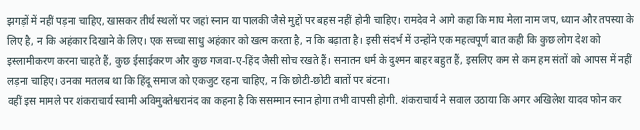झगड़ों में नहीं पड़ना चाहिए, खासकर तीर्थ स्थलों पर जहां स्नान या पालकी जैसे मुद्दों पर बहस नहीं होनी चाहिए। रामदेव ने आगे कहा कि माघ मेला नाम जप, ध्यान और तपस्या के लिए है, न कि अहंकार दिखाने के लिए। एक सच्चा साधु अहंकार को खत्म करता है, न कि बढ़ाता है। इसी संदर्भ में उन्होंने एक महत्वपूर्ण बात कही कि कुछ लोग देश को इस्लामीकरण करना चाहते हैं, कुछ ईसाईकरण और कुछ गजवा-ए-हिंद जैसी सोच रखते हैं। सनातन धर्म के दुश्मन बाहर बहुत हैं, इसलिए कम से कम हम संतों को आपस में नहीं लड़ना चाहिए। उनका मतलब था कि हिंदू समाज को एकजुट रहना चाहिए, न कि छोटी-छोटी बातों पर बंटना।
वहीं इस मामले पर शंकराचार्य स्वामी अविमुक्तेश्वरानंद का कहना है कि ससम्मान स्नान होगा तभी वापसी होगी. शंकराचार्य ने सवाल उठाया कि अगर अखिलेश यादव फोन कर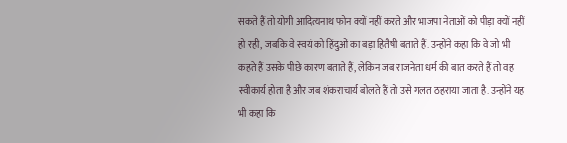सकते हैं तो योगी आदित्यनाथ फोन क्यों नहीं करते और भाजपा नेताओं को पीड़ा क्यों नहीं हो रही, जबकि वे स्वयं को हिंदुओं का बड़ा हितैषी बताते हैं. उन्होंने कहा कि वे जो भी कहते हैं उसके पीछे कारण बताते हैं, लेकिन जब राजनेता धर्म की बात करते हैं तो वह स्वीकार्य होता है और जब शंकराचार्य बोलते हैं तो उसे गलत ठहराया जाता है. उन्होंने यह भी कहा कि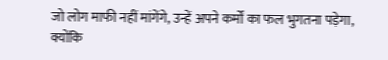जो लोग माफी नहीं मांगेंगे, उन्हें अपने कर्मों का फल भुगतना पड़ेगा, क्योंकि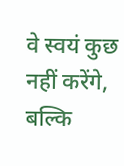वे स्वयं कुछ नहीं करेंगे, बल्कि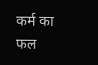कर्म का फल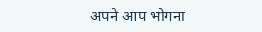अपने आप भोगना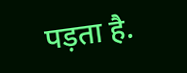पड़ता है.